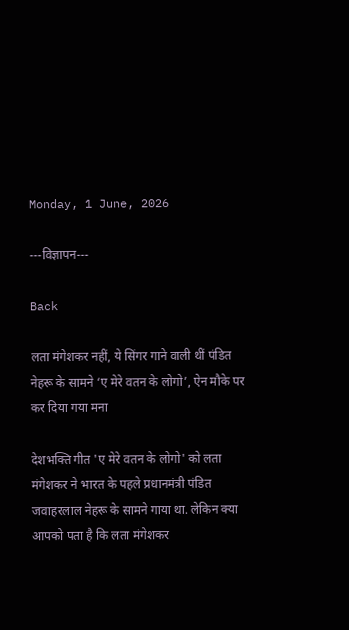Monday, 1 June, 2026

---विज्ञापन---

Back

लता मंगेशकर नहीं, ये सिंगर गाने वाली थीं पंडित नेहरू के सामने ‘ए मेरे वतन के लोगो’, ऐन मौके पर कर दिया गया मना

देशभक्ति गीत 'ए मेरे वतन के लोगो' को लता मंगेशकर ने भारत के पहले प्रधानमंत्री पंडित जवाहरलाल नेहरू के सामने गाया था. लेकिन क्या आपको पता है कि लता मंगेशकर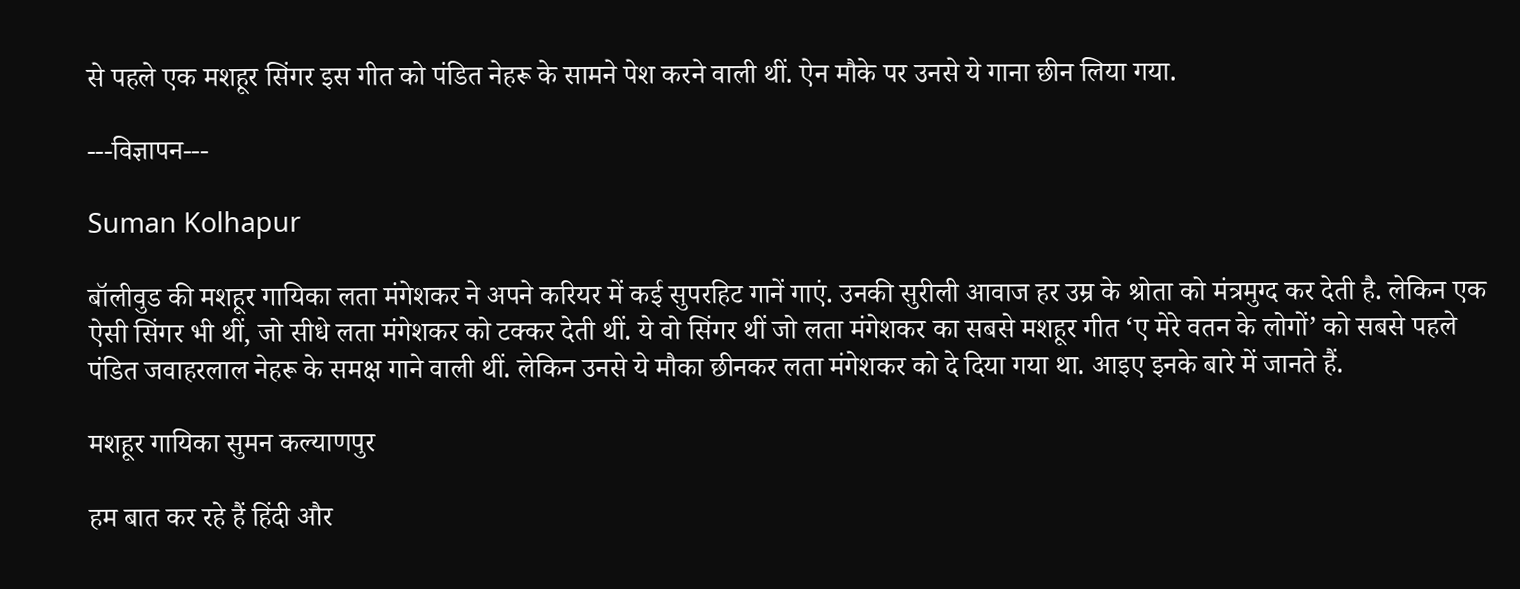से पहले एक मशहूर सिंगर इस गीत को पंडित नेहरू के सामने पेश करने वाली थीं. ऐन मौके पर उनसे ये गाना छीन लिया गया.

---विज्ञापन---

Suman Kolhapur

बॉलीवुड की मशहूर गायिका लता मंगेशकर ने अपने करियर में कई सुपरहिट गानें गाएं. उनकी सुरीली आवाज हर उम्र के श्रोता को मंत्रमुग्द कर देती है. लेकिन एक ऐसी सिंगर भी थीं, जो सीधे लता मंगेशकर को टक्कर देती थीं. ये वो सिंगर थीं जो लता मंगेशकर का सबसे मशहूर गीत ‘ए मेरे वतन के लोगों’ को सबसे पहले पंडित जवाहरलाल नेहरू के समक्ष गाने वाली थीं. लेकिन उनसे ये मौका छीनकर लता मंगेशकर को दे दिया गया था. आइए इनके बारे में जानते हैं.

मशहूर गायिका सुमन कल्याणपुर

हम बात कर रहे हैं हिंदी और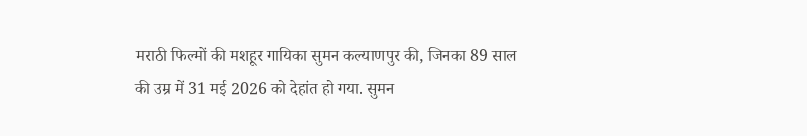मराठी फिल्मों की मशहूर गायिका सुमन कल्याणपुर की, जिनका 89 साल की उम्र में 31 मई 2026 को देहांत हो गया. सुमन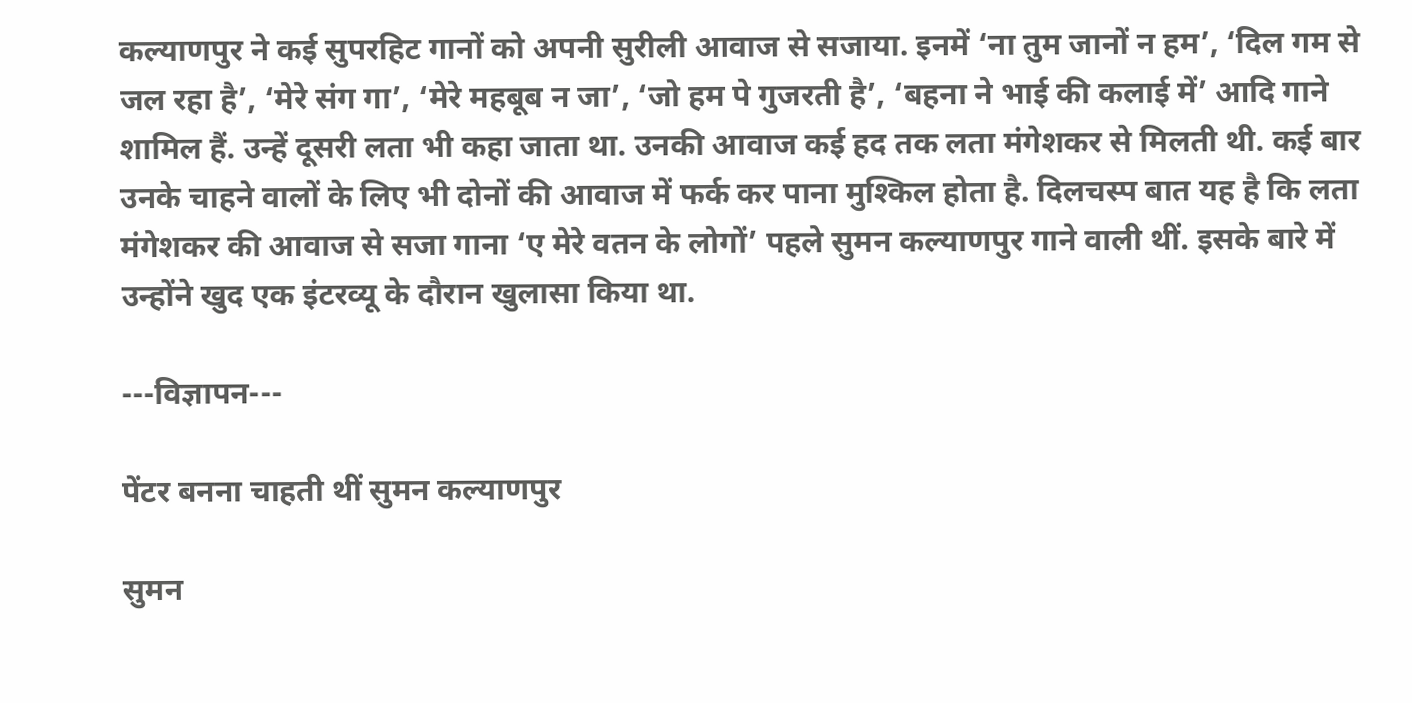कल्याणपुर ने कई सुपरहिट गानों को अपनी सुरीली आवाज से सजाया. इनमें ‘ना तुम जानों न हम’, ‘दिल गम से जल रहा है’, ‘मेरे संग गा’, ‘मेरे महबूब न जा’, ‘जो हम पे गुजरती है’, ‘बहना ने भाई की कलाई में’ आदि गाने शामिल हैं. उन्हें दूसरी लता भी कहा जाता था. उनकी आवाज कई हद तक लता मंगेशकर से मिलती थी. कई बार उनके चाहने वालों के लिए भी दोनों की आवाज में फर्क कर पाना मुश्किल होता है. दिलचस्प बात यह है कि लता मंगेशकर की आवाज से सजा गाना ‘ए मेरे वतन के लोगों’ पहले सुमन कल्याणपुर गाने वाली थीं. इसके बारे में उन्होंने खुद एक इंटरव्यू के दौरान खुलासा किया था.

---विज्ञापन---

पेंटर बनना चाहती थीं सुमन कल्याणपुर

सुमन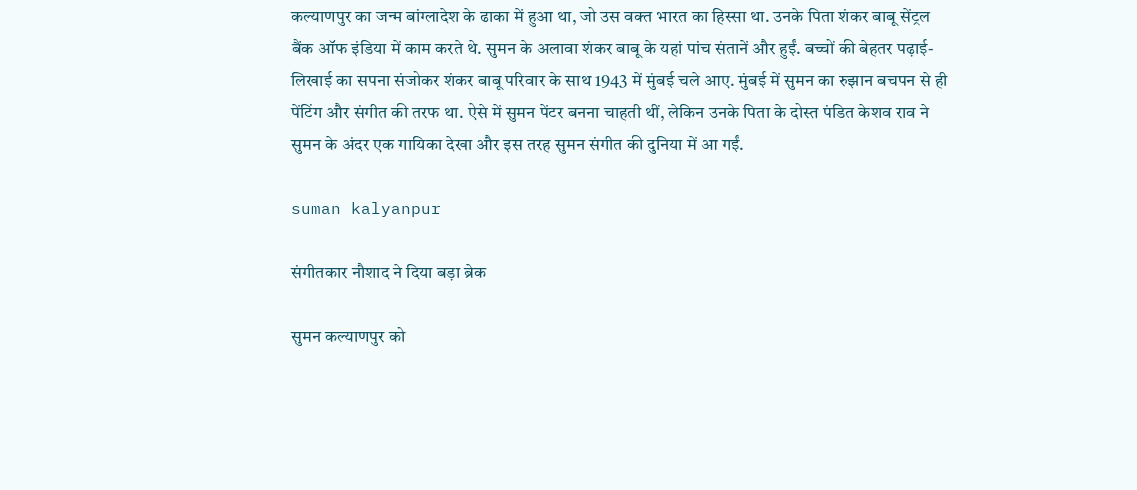कल्याणपुर का जन्म बांग्लादेश के ढाका में हुआ था, जो उस वक्त भारत का हिस्सा था. उनके पिता शंकर बाबू सेंट्रल बैंक ऑफ इंडिया में काम करते थे. सुमन के अलावा शंकर बाबू के यहां पांच संतानें और हुईं. बच्चों की बेहतर पढ़ाई-लिखाई का सपना संजोकर शंकर बाबू परिवार के साथ 1943 में मुंबई चले आए. मुंबई में सुमन का रुझान बचपन से ही पेंटिंग और संगीत की तरफ था. ऐसे में सुमन पेंटर बनना चाहती थीं, लेकिन उनके पिता के दोस्त पंडित केशव राव ने सुमन के अंदर एक गायिका देखा और इस तरह सुमन संगीत की दुनिया में आ गईं.

suman kalyanpur

संगीतकार नौशाद ने दिया बड़ा ब्रेक

सुमन कल्याणपुर को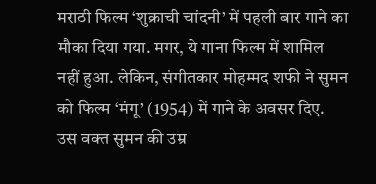मराठी फिल्म ‘शुक्राची चांदनी’ में पहली बार गाने का मौका दिया गया. मगर, ये गाना फिल्म में शामिल नहीं हुआ. लेकिन, संगीतकार मोहम्मद शफी ने सुमन को फिल्म ‘मंगू’ (1954) में गाने के अवसर दिए. उस वक्त सुमन की उम्र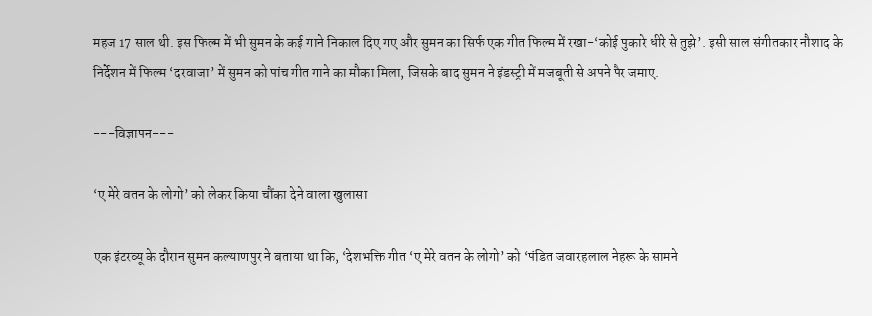महज 17 साल थी. इस फिल्म में भी सुमन के कई गाने निकाल दिए गए और सुमन का सिर्फ एक गीत फिल्म में रखा-‘कोई पुकारे धीरे से तुझे’. इसी साल संगीतकार नौशाद के निर्देशन में फिल्म ‘दरवाजा’ में सुमन को पांच गीत गाने का मौका मिला, जिसके बाद सुमन ने इंडस्ट्री में मजबूती से अपने पैर जमाए.

---विज्ञापन---

‘ए मेरे वतन के लोगो’ को लेकर किया चौंका देने वाला खुलासा

एक इंटरव्यू के दौरान सुमन कल्याणपुर ने बताया था कि, ‘देशभक्ति गीत ‘ए मेरे वतन के लोगो’ को ‘पंडित जवारहलाल नेहरू के सामने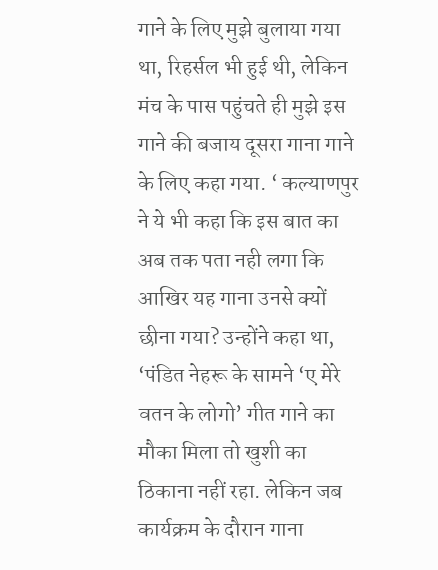गाने के लिए मुझे बुलाया गया था, रिहर्सल भी हुई थी, लेकिन मंच के पास पहुंचते ही मुझे इस गाने की बजाय दूसरा गाना गाने के लिए कहा गया. ‘ कल्याणपुर ने ये भी कहा कि इस बात का अब तक पता नही लगा कि आखिर यह गाना उनसे क्यों छीना गया? उन्होंने कहा था, ‘पंडित नेहरू के सामने ‘ए मेरे वतन के लोगो’ गीत गाने का मौका मिला तो खुशी का ठिकाना नहीं रहा. लेकिन जब कार्यक्रम के दौरान गाना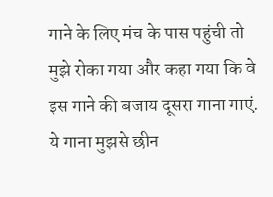गाने के लिए मंच के पास पहुंची तो मुझे रोका गया और कहा गया कि वे इस गाने की बजाय दूसरा गाना गाएं. ये गाना मुझसे छीन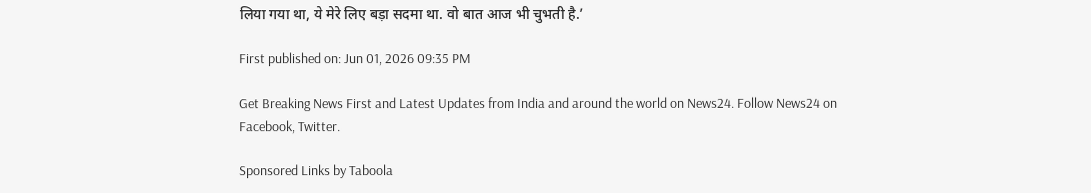लिया गया था, ये मेरे लिए बड़ा सदमा था. वो बात आज भी चुभती है.’

First published on: Jun 01, 2026 09:35 PM

Get Breaking News First and Latest Updates from India and around the world on News24. Follow News24 on Facebook, Twitter.

Sponsored Links by Taboola